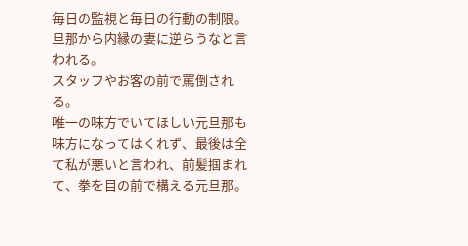毎日の監視と毎日の行動の制限。
旦那から内縁の妻に逆らうなと言われる。
スタッフやお客の前で罵倒される。
唯一の味方でいてほしい元旦那も味方になってはくれず、最後は全て私が悪いと言われ、前髪掴まれて、拳を目の前で構える元旦那。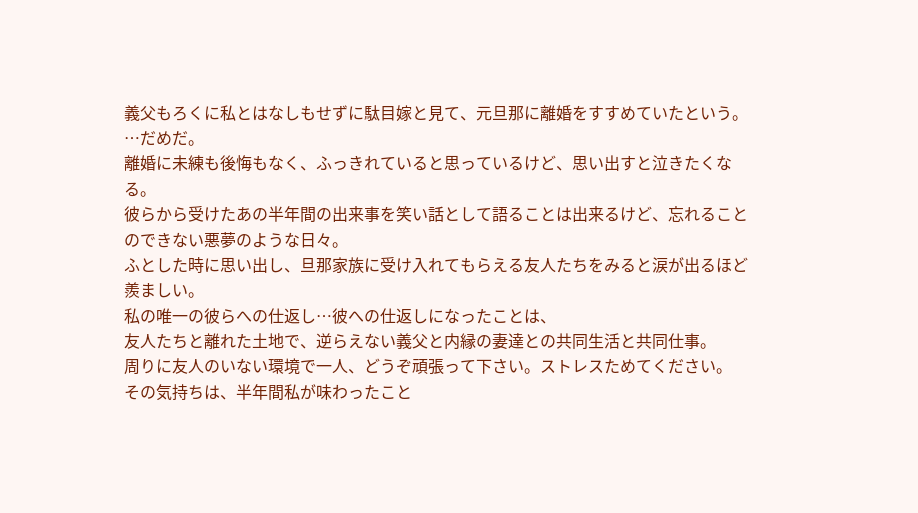義父もろくに私とはなしもせずに駄目嫁と見て、元旦那に離婚をすすめていたという。
…だめだ。
離婚に未練も後悔もなく、ふっきれていると思っているけど、思い出すと泣きたくなる。
彼らから受けたあの半年間の出来事を笑い話として語ることは出来るけど、忘れることのできない悪夢のような日々。
ふとした時に思い出し、旦那家族に受け入れてもらえる友人たちをみると涙が出るほど羨ましい。
私の唯一の彼らへの仕返し…彼への仕返しになったことは、
友人たちと離れた土地で、逆らえない義父と内縁の妻達との共同生活と共同仕事。
周りに友人のいない環境で一人、どうぞ頑張って下さい。ストレスためてください。
その気持ちは、半年間私が味わったこと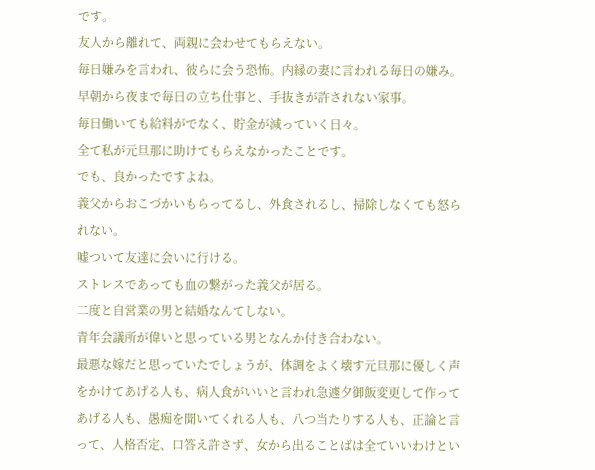です。
友人から離れて、両親に会わせてもらえない。
毎日嫌みを言われ、彼らに会う恐怖。内縁の妻に言われる毎日の嫌み。早朝から夜まで毎日の立ち仕事と、手抜きが許されない家事。
毎日働いても給料がでなく、貯金が減っていく日々。
全て私が元旦那に助けてもらえなかったことです。
でも、良かったですよね。
義父からおこづかいもらってるし、外食されるし、掃除しなくても怒られない。
嘘ついて友達に会いに行ける。
ストレスであっても血の繋がった義父が居る。
二度と自営業の男と結婚なんてしない。
青年会議所が偉いと思っている男となんか付き合わない。
最悪な嫁だと思っていたでしょうが、体調をよく壊す元旦那に優しく声をかけてあげる人も、病人食がいいと言われ急遽夕御飯変更して作ってあげる人も、愚痴を聞いてくれる人も、八つ当たりする人も、正論と言って、人格否定、口答え許さず、女から出ることばは全ていいわけとい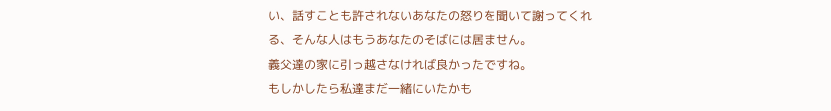い、話すことも許されないあなたの怒りを聞いて謝ってくれる、そんな人はもうあなたのそばには居ません。
義父達の家に引っ越さなければ良かったですね。
もしかしたら私達まだ一緒にいたかも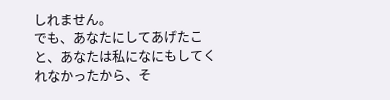しれません。
でも、あなたにしてあげたこと、あなたは私になにもしてくれなかったから、そ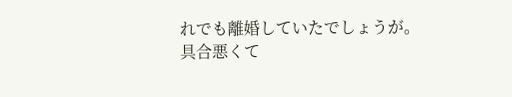れでも離婚していたでしょうが。
具合悪くて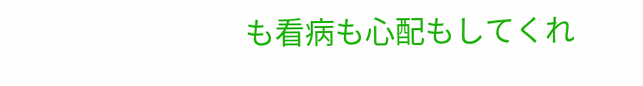も看病も心配もしてくれ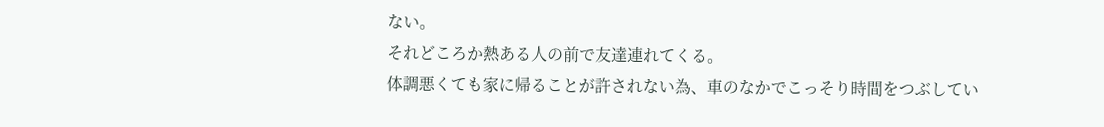ない。
それどころか熱ある人の前で友達連れてくる。
体調悪くても家に帰ることが許されない為、車のなかでこっそり時間をつぶしてい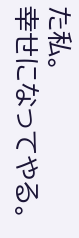た私。
幸せになってやる。